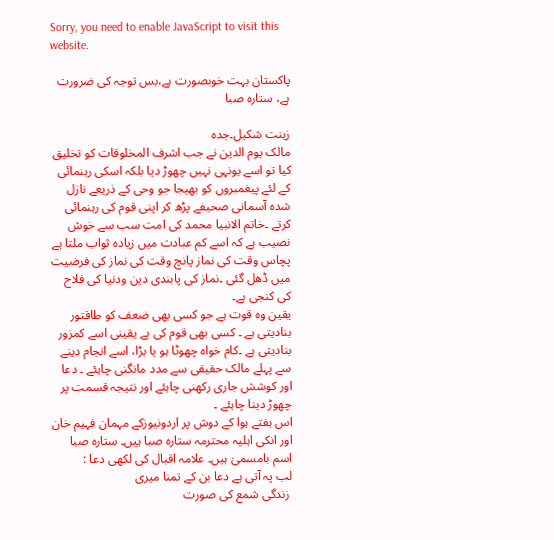Sorry, you need to enable JavaScript to visit this website.

پاکستان بہت خوبصورت ہے،بس توجہ کی ضرورت ہے، ستارہ صبا

زینت شکیل۔جدہ
مالک یوم الدین نے جب اشرف المخلوقات کو تخلیق کیا تو اسے یونہی نہیں چھوڑ دیا بلکہ اسکی رہنمائی کے لئے پیغمبروں کو بھیجا جو وحی کے ذریعے نازل شدہ آسمانی صحیفے پڑھ کر اپنی قوم کی رہنمائی کرتے ۔خاتم الانبیا محمد کی امت سب سے خوش نصیب ہے کہ اسے کم عبادت میں زیادہ ثواب ملتا ہے پچاس وقت کی نماز پانچ وقت کی نماز کی فرضیت میں ڈھل گئی ۔نماز کی پابندی دین ودنیا کی فلاح کی کنجی ہے۔
یقین وہ قوت ہے جو کسی بھی ضعف کو طاقتور بنادیتی ہے ۔ کسی بھی قوم کی بے یقینی اسے کمزور بنادیتی ہے ۔کام خواہ چھوٹا ہو یا بڑا، اسے انجام دینے سے پہلے مالک حقیقی سے مدد مانگنی چاہئے ۔ دعا اور کوشش جاری رکھنی چاہئے اور نتیجہ قسمت پر چھوڑ دینا چاہئے ۔
اس ہفتے ہوا کے دوش پر اردونیوزکے مہمان فہیم خان اور انکی اہلیہ محترمہ ستارہ صبا ہیں۔ ستارہ صبا اسم بامسمیٰ ہیں۔ علامہ اقبال کی لکھی دعا :
لب پہ آتی ہے دعا بن کے تمنا میری
 زندگی شمع کی صورت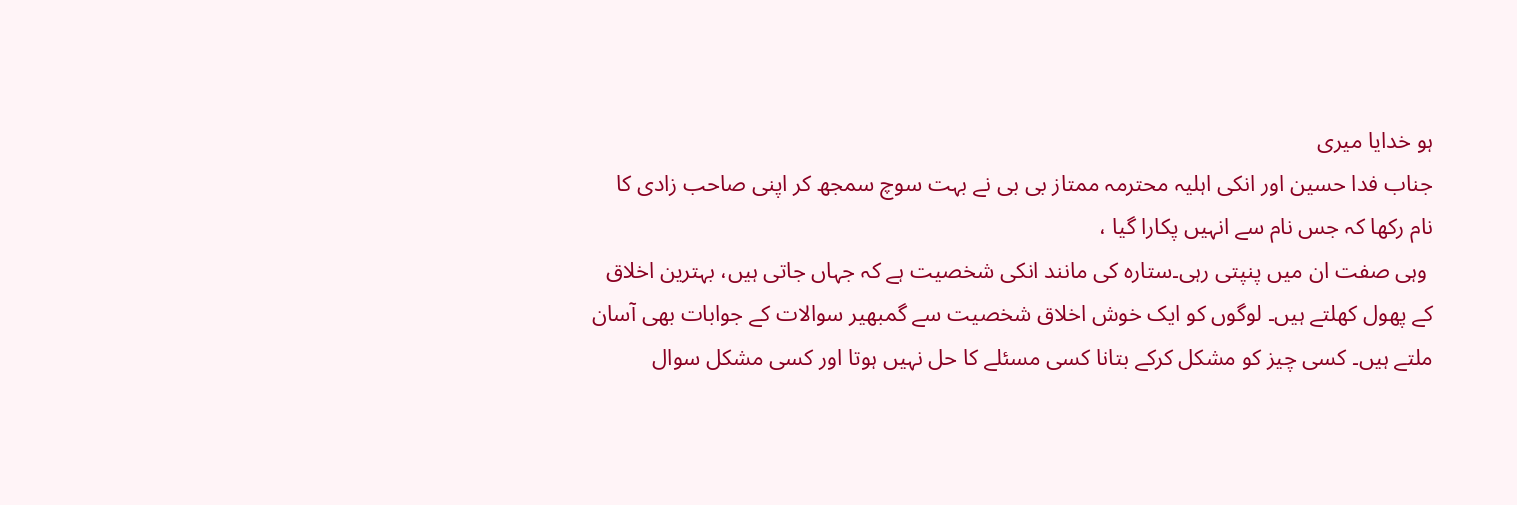ہو خدایا میری
جناب فدا حسین اور انکی اہلیہ محترمہ ممتاز بی بی نے بہت سوچ سمجھ کر اپنی صاحب زادی کا نام رکھا کہ جس نام سے انہیں پکارا گیا ،
 وہی صفت ان میں پنپتی رہی۔ستارہ کی مانند انکی شخصیت ہے کہ جہاں جاتی ہیں، بہترین اخلاق کے پھول کھلتے ہیں۔ لوگوں کو ایک خوش اخلاق شخصیت سے گمبھیر سوالات کے جوابات بھی آسان ملتے ہیں۔ کسی چیز کو مشکل کرکے بتانا کسی مسئلے کا حل نہیں ہوتا اور کسی مشکل سوال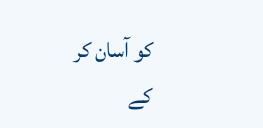کو آسان کر کے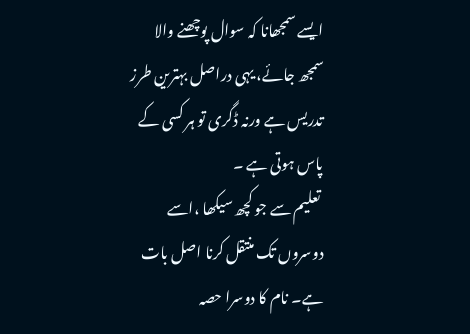ایسے سمجھانا کہ سوال پوچھنے والا سمجھ جائے، یہی دراصل بہترین طرز تدریس ہے ورنہ ڈگری تو ہر کسی کے پاس ہوتی ہے ۔
 تعلیم سے جو کچھ سیکھا ،اسے دوسروں تک منتقل کرنا اصل بات ہے۔ نام کا دوسرا حصہ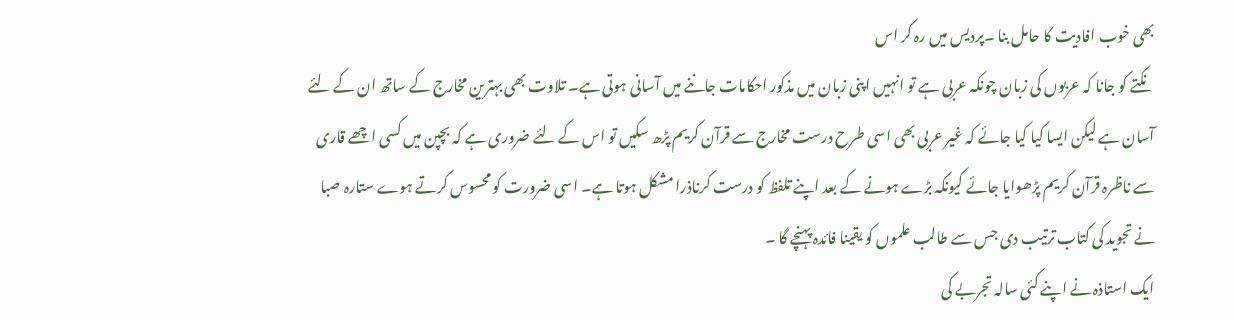بھی خوب افادیت کا حامل بنا ۔پردیس میں رہ کر اس
 نکتے کو جانا کہ عربوں کی زبان چونکہ عربی ہے تو انہیں اپنی زبان میں مذکور احکامات جاننے میں آسانی ہوتی ہے۔ تلاوت بھی بہترین مخارج کے ساتھ ان کے لئے آسان ہے لیکن ایسا کیا کیا جائے کہ غیر عربی بھی اسی طرح درست مخارج سے قرآن کریم پڑھ سکیں تو اس کے لئے ضروری ہے کہ بچپن میں کسی اچھے قاری سے ناظرہ قرآن کریم پڑھوایا جائے کیونکہ بڑے ہونے کے بعد اپنے تلفظ کو درست کرناذرا مشکل ہوتا ہے۔ اسی ضرورت کو محسوس کرتے ہوے ستارہ صبا نے تجوید کی کتاب ترتیب دی جس سے طالب علموں کو یقینا فائدہ پہنچے گا ۔
ایک استاذہ نے اپنے کئی سالہ تجربے کی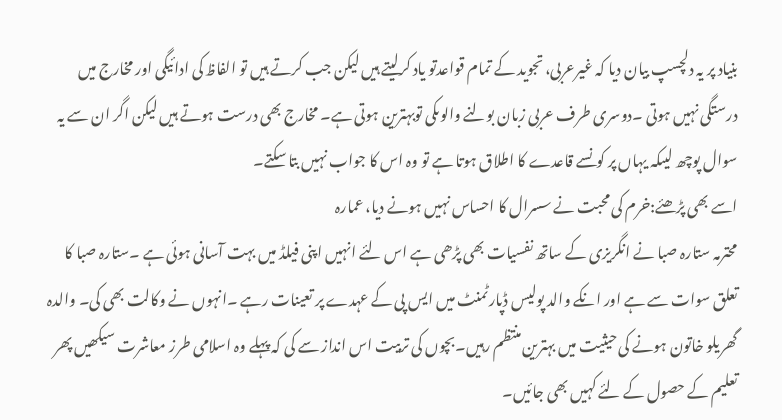بنیاد پر یہ دلچسپ بیان دیا کہ غیرعربی، تجوید کے تمام قواعدتو یاد کرلیتے ہیں لیکن جب کرتے ہیں تو الفاظ کی ادائیگی اور مخارج میں درستگی نہیں ہوتی ۔دوسری طرف عربی زبان بولنے والوںکی توبہترین ہوتی ہے۔ مخارج بھی درست ہوتے ہیں لیکن اگر ان سے یہ سوال پوچھ لیںکہ یہاں پر کونسے قاعدے کا اطلاق ہوتا ہے تو وہ اس کا جواب نہیں بتا سکتے۔
اسے بھی پڑھئے:خرم کی محبت نے سسرال کا احساس نہیں ہونے دیا، عمارہ
محترمہ ستارہ صبا نے انگریزی کے ساتھ نفسیات بھی پڑھی ہے اس لئے انہیں اپنی فیلڈ میں بہت آسانی ہوئی ہے ۔ستارہ صبا کا تعلق سوات سے ہے اور انکے والد پولیس ڈپارٹمنٹ میں ایس پی کے عہدے پر تعینات رہے ۔انہوں نے وکالت بھی کی۔ والدہ گھریلو خاتون ہونے کی حیثیت میں بہترین منتظم رہیں۔بچوں کی تربیت اس انداز سے کی کہ پہلے وہ اسلامی طرز معاشرت سیکھیں پھر تعلیم کے حصول کے لئے کہیں بھی جائیں۔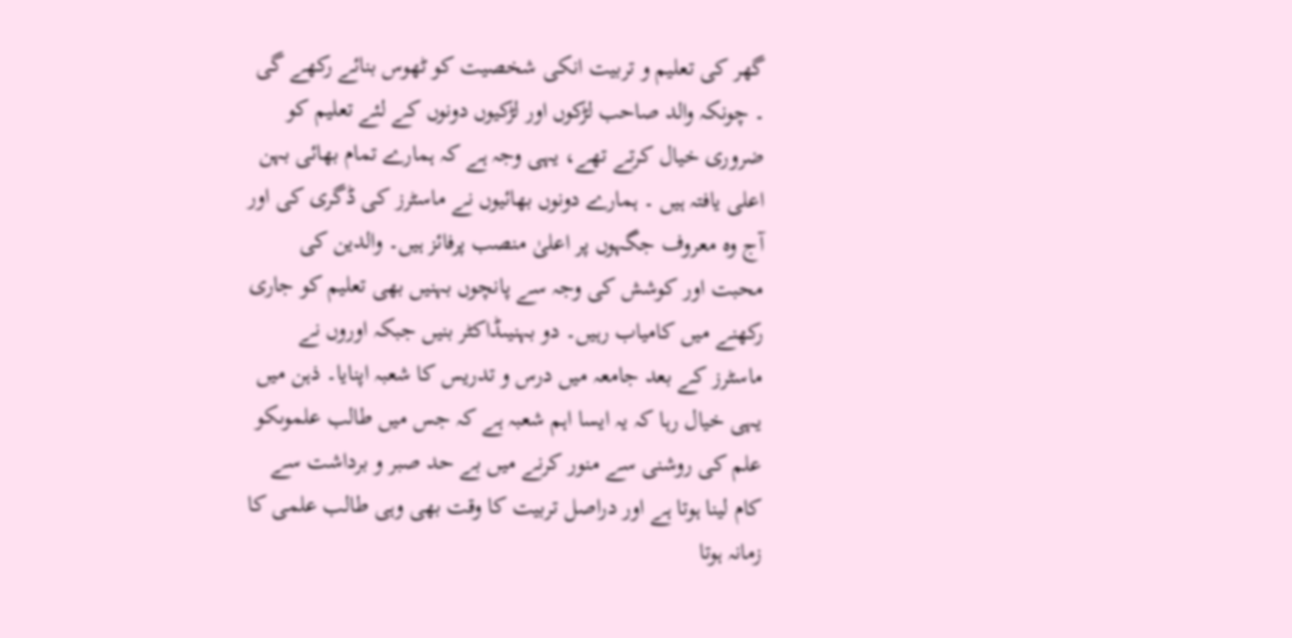گھر کی تعلیم و تربیت انکی شخصیت کو ٹھوس بنائے رکھے گی ۔ چونکہ والد صاحب لڑکوں اور لڑکیوں دونوں کے لئے تعلیم کو ضروری خیال کرتے تھے، یہی وجہ ہے کہ ہمارے تمام بھائی بہن اعلی یافتہ ہیں ۔ ہمارے دونوں بھائیوں نے ماسٹرز کی ڈگری کی اور آج وہ معروف جگہوں پر اعلیٰ منصب پرفائز ہیں۔ والدین کی محبت اور کوشش کی وجہ سے پانچوں بہنیں بھی تعلیم کو جاری رکھنے میں کامیاب رہیں۔ دو بہنیںڈاکٹر بنیں جبکہ اوروں نے ماسٹرز کے بعد جامعہ میں درس و تدریس کا شعبہ اپنایا۔ ذہن میں یہی خیال رہا کہ یہ ایسا اہم شعبہ ہے کہ جس میں طالب علموںکو علم کی روشنی سے منور کرنے میں بے حد صبر و برداشت سے کام لینا ہوتا ہے اور دراصل تربیت کا وقت بھی وہی طالب علمی کا زمانہ ہوتا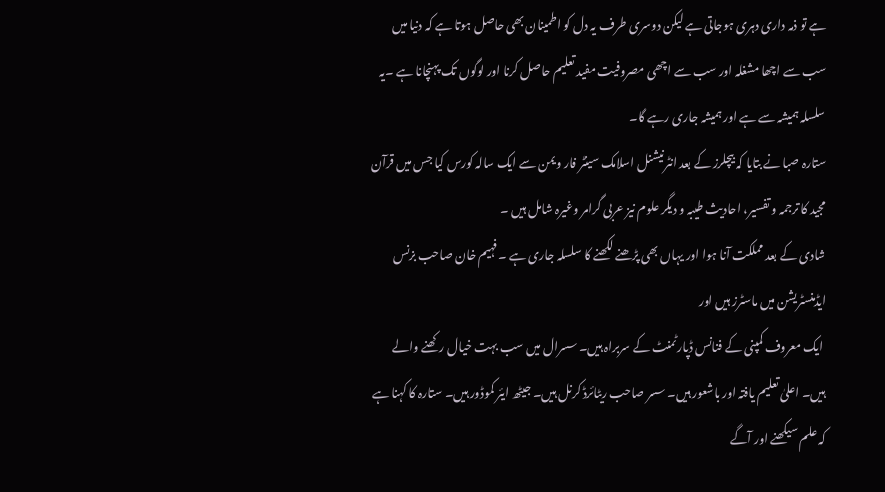ہے تو ذمہ داری دہری ہوجاتی ہے لیکن دوسری طرف یہ دل کو اطمینان بھی حاصل ہوتا ہے کہ دنیا میں سب سے اچھا مشغلہ اور سب سے اچھی مصروفیت مفید تعلیم حاصل کرنا اور لوگوں تک پہنچانا ہے ۔یہ سلسلہ ہمیشہ سے ہے اور ہمیشہ جاری رہے گا۔
ستارہ صبا نے بتایا کہ بیچلرز کے بعد انٹرنیشنل اسلامک سینٹر فار ویمن سے ایک سالہ کورس کیا جس میں قرآن مجید کا ترجمہ و تفسیر، احادیث طیبہ و دیگر علوم نیز عربی گرامر وغیرہ شامل ہیں ۔
شادی کے بعد مملکت آنا ہوا اور یہاں بھی پڑھنے لکھنے کا سلسلہ جاری ہے ۔فہیم خان صاحب بزنس ایڈمنسٹریشن میں ماسٹرز ہیں اور
 ایک معروف کمپنی کے فنانس ڈپارٹمنٹ کے سربراہ ہیں۔ سسرال میں سب بہت خیال رکھنے والے ہیں۔ اعلیٰ تعلیم یافتہ اور باشعور ہیں۔ سسر صاحب ریٹائرڈ کرنل ہیں۔ جیٹھ ایئر کموڈور ہیں۔ ستارہ کا کہنا ہے کہ علم سیکھنے اور آگے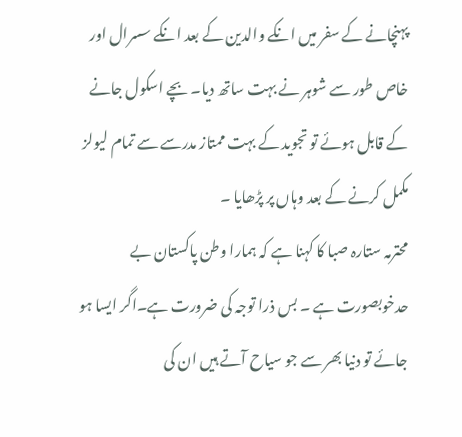پہنچانے کے سفر میں انکے والدین کے بعد انکے سسرال اور خاص طور سے شوہر نے بہت ساتھ دیا۔ بچے اسکول جانے کے قابل ہوئے تو تجوید کے بہت ممتاز مدرسے سے تمام لیولز مکمل کرنے کے بعد وہاں پر پڑھایا ۔
محترمہ ستارہ صبا کا کہنا ہے کہ ہمارا وطن پاکستان بے حدخوبصورت ہے ۔ بس ذرا توجہ کی ضرورت ہے۔اگر ایسا ہو جائے تو دنیا بھر سے جو سیاح آتے ہیں ان کی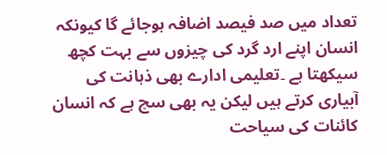تعداد میں صد فیصد اضافہ ہوجائے گا کیونکہ انسان اپنے ارد گرد کی چیزوں سے بہت کچھ سیکھتا ہے ۔تعلیمی ادارے بھی ذہانت کی آبیاری کرتے ہیں لیکن یہ بھی سچ ہے کہ انسان کائنات کی سیاحت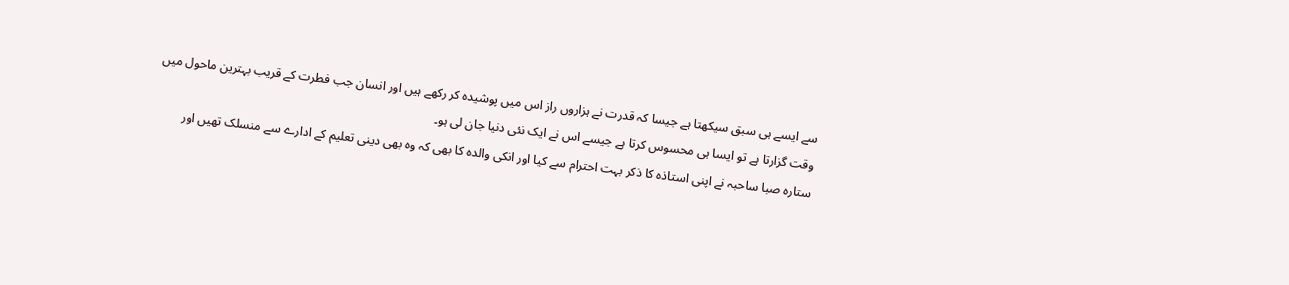سے ایسے ہی سبق سیکھتا ہے جیسا کہ قدرت نے ہزاروں راز اس میں پوشیدہ کر رکھے ہیں اور انسان جب فطرت کے قریب بہترین ماحول میں وقت گزارتا ہے تو ایسا ہی محسوس کرتا ہے جیسے اس نے ایک نئی دنیا جان لی ہو۔
ستارہ صبا ساحبہ نے اپنی استاذہ کا ذکر بہت احترام سے کیا اور انکی والدہ کا بھی کہ وہ بھی دینی تعلیم کے ادارے سے منسلک تھیں اور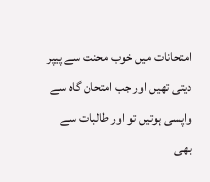امتحانات میں خوب محنت سے پیپر دیتی تھیں اور جب امتحان گاہ سے واپسی ہوتیں تو اور طالبات سے بھی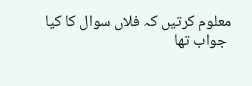معلوم کرتیں کہ فلاں سوال کا کیا
 جواب تھا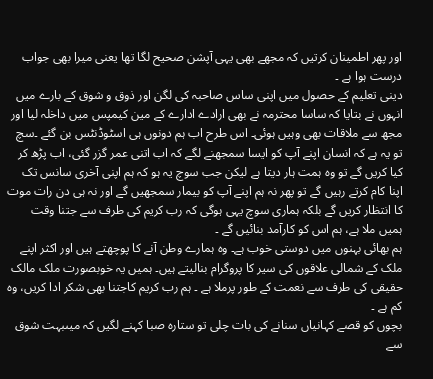اور پھر اطمینان کرتیں کہ مجھے بھی یہی آپشن صحیح لگا تھا یعنی میرا بھی جواب درست ہوا ہے ۔
دینی تعلیم کے حصول میں اپنی ساس صاحبہ کی لگن اور ذوق و شوق کے بارے میں انہوں نے بتایا کہ ساسا محترمہ نے بھی ارادے ادارے کے مین کیمپس میں داخلہ لیا اور مجھ سے ملاقات بھی وہیں ہوئی۔ اس طرح اب ہم دونوں ہی اسٹوڈنٹس بن گئے ۔سچ تو یہ ہے کہ انسان اپنے آپ کو ایسا سمجھنے لگے کہ اب اتنی عمر گزر گئی، اب پڑھ کر کیا کریں گے تو وہ ہمت ہار دیتا ہے لیکن جب سوچ یہ ہو کہ ہم اپنی آخری سانس تک اپنا کام کرتے رہیں گے تو پھر نہ ہم اپنے آپ کو بیمار سمجھیں گے اور نہ ہی دن رات موت کا انتظار کریں گے بلکہ ہماری سوچ یہی ہوگی کہ رب کریم کی طرف سے جتنا وقت ہمیں ملا ہے، ہم اس کو کارآمد بنائیں گے ۔
ہم بھائی بہنوں میں دوستی خوب ہے۔ وہ ہمارے وطن آنے کا پوچھتے ہیں اور اکثر اپنے ملک کے شمالی علاقوں کی سیر کا پروگرام بنالیتے ہیں۔ ہمیں یہ خوبصورت ملک مالک حقیقی کی طرف سے نعمت کے طور پرملا ہے ۔ ہم رب کریم کاجتنا بھی شکر ادا کریں، وہ کم ہے ۔
بچوں کو قصے کہانیاں سنانے کی بات چلی تو ستارہ صبا کہنے لگیں کہ میںبہت شوق سے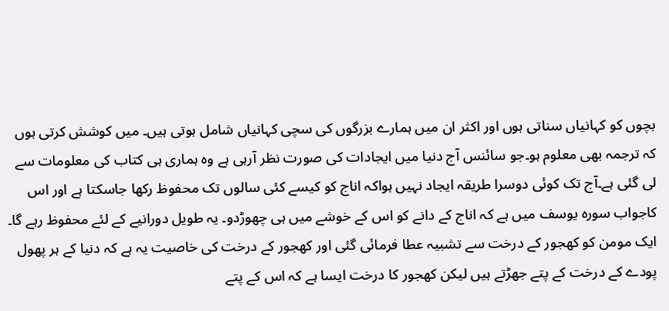بچوں کو کہانیاں سناتی ہوں اور اکثر ان میں ہمارے بزرگوں کی سچی کہانیاں شامل ہوتی ہیں۔ میں کوشش کرتی ہوں کہ ترجمہ بھی معلوم ہو۔جو سائنس آج دنیا میں ایجادات کی صورت نظر آرہی ہے وہ ہماری ہی کتاب کی معلومات سے لی گئی ہے۔آج تک کوئی دوسرا طریقہ ایجاد نہیں ہواکہ اناج کو کیسے کئی سالوں تک محفوظ رکھا جاسکتا ہے اور اس کاجواب سورہ یوسف میں ہے کہ اناج کے دانے کو اس کے خوشے میں ہی چھوڑدو۔ یہ طویل دورانیے کے لئے محفوظ رہے گا۔
ایک مومن کو کھجور کے درخت سے تشبیہ عطا فرمائی گئی اور کھجور کے درخت کی خاصیت یہ ہے کہ دنیا کے ہر پھول پودے کے درخت کے پتے جھڑتے ہیں لیکن کھجور کا درخت ایسا ہے کہ اس کے پتے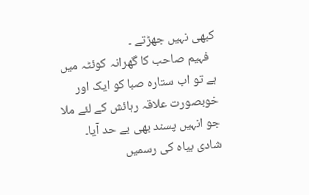کبھی نہیں جھڑتے ۔
  فہیم صاحب کا گھرانہ کوئٹہ میں ہے تو اب ستارہ صبا کو ایک اور خوبصورت علاقہ رہائش کے لئے ملا جو انہیں پسند بھی بے حد آیا۔ شادی بیاہ کی رسمیں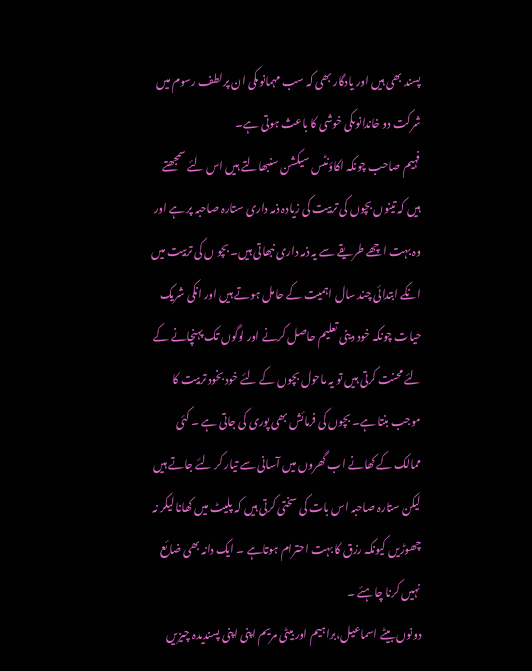پسند بھی ہیں اور یادگار بھی کہ سب مہمانوںکی ان پرلطف رسوم میں شرکت دو خاندانوںکی خوشی کا باعث ہوتی ہے۔
فہیم صاحب چونکہ اکاؤنٹس سیکشن سنبھالتے ہیں اس لئے سمجھتے ہیں کہ تینوں بچوں کی تربیت کی زیادہ ذمہ داری ستارہ صاحبہ پر ہے اور وہ بہت اچھے طریقے سے یہ ذمہ داری نبھاتی ہیں۔ بچو ں کی تربیت میں انکے ابتدائی چند سال اہمیت کے حامل ہوتے ہیں اور انکی شریک حیات چونکہ خود دینی تعلیم حاصل کرنے اور لوگوں تک پہنچانے کے لئے محنت کرتی ہیں تو یہ ماحول بچوں کے لئے خود بخود تربیت کا موجب بنتا ہے۔ بچوں کی فرمائش بھی پوری کی جاتی ہے ۔ کئی ممالک کے کھانے اب گھروں میں آسانی سے تیار کر لئے جاتے ہیں لیکن ستارہ صاحبہ اس بات کی سختی کرتی ہیں کہ پلیٹ میں کھانا لیکر نہ چھوڑیں کیونکہ رزق کا بہت احترام ہوتاہے ۔ ایک دانہ بھی ضائع نہیں کرنا چاہئے ۔
دونوں بیٹے اسماعیل،براہیم اور بیٹی مریم اپنی اپنی پسندیدہ چیزیں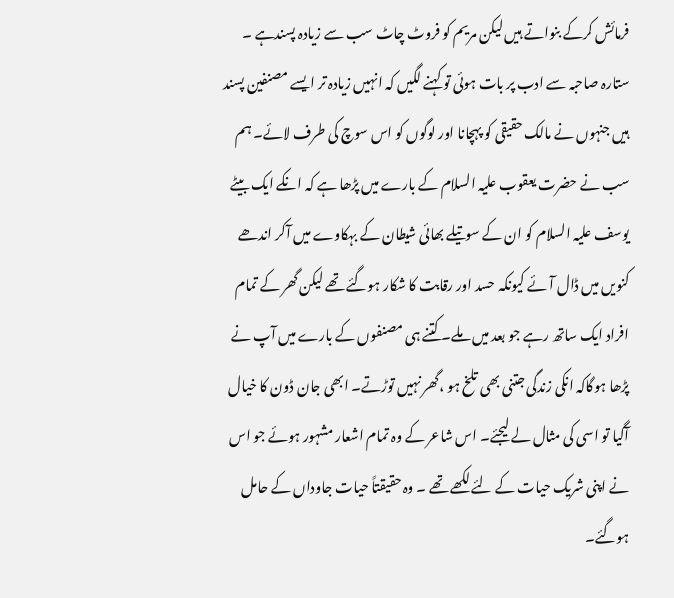فرمائش کرکے بنواتے ہیں لیکن مریم کو فروٹ چاٹ سب سے زیادہ پسندہے ۔
ستارہ صاحبہ سے ادب پر بات ہوئی تو کہنے لگیں کہ انہیں زیادہ تر ایسے مصنفین پسند ہیں جنہوں نے مالک حقیقی کو پہچانا اور لوگوں کو اس سوچ کی طرف لائے۔ ہم سب نے حضرت یعقوب علیہ السلام کے بارے میں پڑھا ہے کہ انکے ایک بیٹے یوسف علیہ السلام کو ان کے سوتیلے بھائی شیطان کے بہکاوے میں آکر اندھے کنویں میں ڈال آئے کیونکہ حسد اور رقابت کا شکار ہوگئے تھے لیکن گھر کے تمام افراد ایک ساتھ رہے جو بعد میں ملے۔ کتنے ہی مصنفوں کے بارے میں آپ نے پڑھا ہوگاکہ انکی زندگی جتنی بھی تلخ ہو ،گھر نہیں توڑتے۔ ابھی جان ڈون کا خیال آگیا تو اسی کی مثال لے لیجئے۔ اس شاعر کے وہ تمام اشعار مشہور ہوئے جو اس نے اپنی شریک حیات کے لئے لکھے تھے ۔ وہ حقیقتاً حیات جاوداں کے حامل ہوگئے۔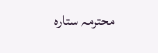محترمہ ستارہ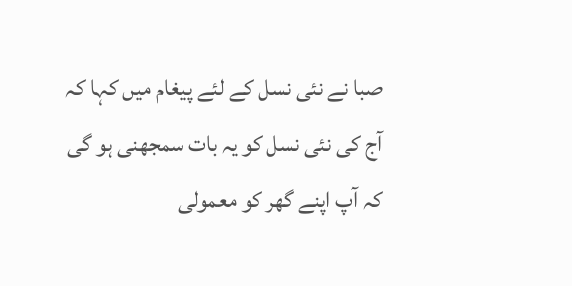صبا نے نئی نسل کے لئے پیغام میں کہا کہ آج کی نئی نسل کو یہ بات سمجھنی ہو گی کہ آپ اپنے گھر کو معمولی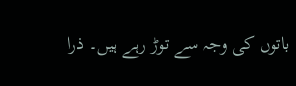باتوں کی وجہ سے توڑ رہے ہیں۔ ذرا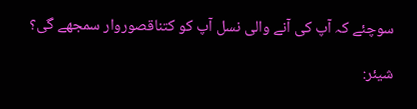سوچئے کہ آپ کی آنے والی نسل آپ کو کتناقصوروار سمجھے گی؟

شیئر: